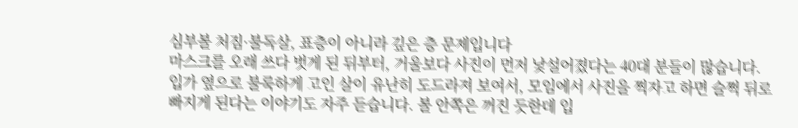심부볼 처짐·불독살, 표층이 아니라 깊은 층 문제입니다
마스크를 오래 쓰다 벗게 된 뒤부터, 거울보다 사진이 먼저 낯설어졌다는 40대 분들이 많습니다. 입가 옆으로 불룩하게 고인 살이 유난히 도드라져 보여서, 모임에서 사진을 찍자고 하면 슬쩍 뒤로 빠지게 된다는 이야기도 자주 듣습니다. 볼 안쪽은 꺼진 듯한데 입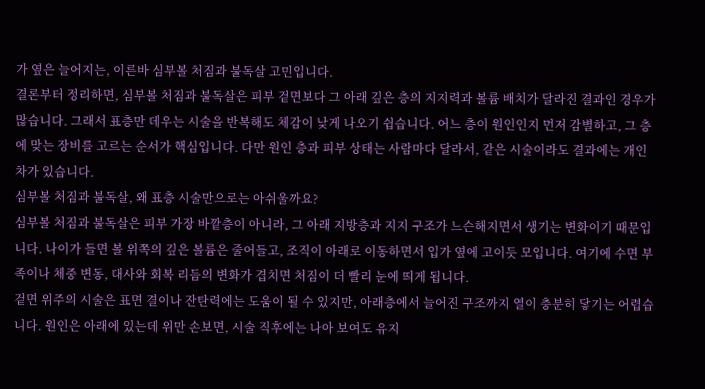가 옆은 늘어지는, 이른바 심부볼 처짐과 불독살 고민입니다.
결론부터 정리하면, 심부볼 처짐과 불독살은 피부 겉면보다 그 아래 깊은 층의 지지력과 볼륨 배치가 달라진 결과인 경우가 많습니다. 그래서 표층만 데우는 시술을 반복해도 체감이 낮게 나오기 쉽습니다. 어느 층이 원인인지 먼저 감별하고, 그 층에 맞는 장비를 고르는 순서가 핵심입니다. 다만 원인 층과 피부 상태는 사람마다 달라서, 같은 시술이라도 결과에는 개인차가 있습니다.
심부볼 처짐과 불독살, 왜 표층 시술만으로는 아쉬울까요?
심부볼 처짐과 불독살은 피부 가장 바깥층이 아니라, 그 아래 지방층과 지지 구조가 느슨해지면서 생기는 변화이기 때문입니다. 나이가 들면 볼 위쪽의 깊은 볼륨은 줄어들고, 조직이 아래로 이동하면서 입가 옆에 고이듯 모입니다. 여기에 수면 부족이나 체중 변동, 대사와 회복 리듬의 변화가 겹치면 처짐이 더 빨리 눈에 띄게 됩니다.
겉면 위주의 시술은 표면 결이나 잔탄력에는 도움이 될 수 있지만, 아래층에서 늘어진 구조까지 열이 충분히 닿기는 어렵습니다. 원인은 아래에 있는데 위만 손보면, 시술 직후에는 나아 보여도 유지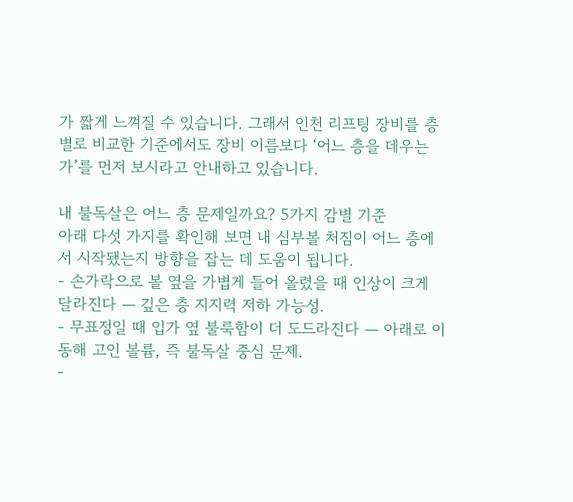가 짧게 느껴질 수 있습니다. 그래서 인천 리프팅 장비를 층별로 비교한 기준에서도 장비 이름보다 ‘어느 층을 데우는가’를 먼저 보시라고 안내하고 있습니다.

내 불독살은 어느 층 문제일까요? 5가지 감별 기준
아래 다섯 가지를 확인해 보면 내 심부볼 처짐이 어느 층에서 시작됐는지 방향을 잡는 데 도움이 됩니다.
- 손가락으로 볼 옆을 가볍게 들어 올렸을 때 인상이 크게 달라진다 — 깊은 층 지지력 저하 가능성.
- 무표정일 때 입가 옆 불룩함이 더 도드라진다 — 아래로 이동해 고인 볼륨, 즉 불독살 중심 문제.
-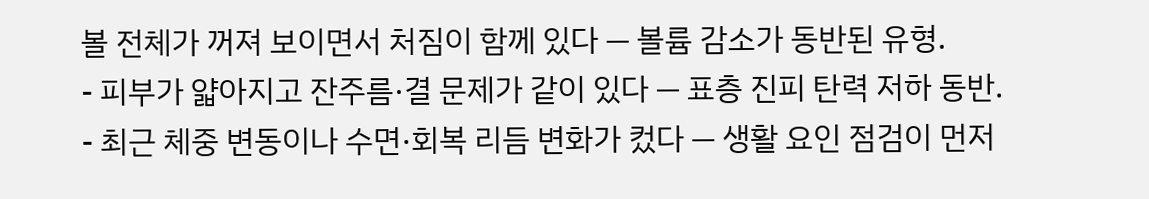볼 전체가 꺼져 보이면서 처짐이 함께 있다 — 볼륨 감소가 동반된 유형.
- 피부가 얇아지고 잔주름·결 문제가 같이 있다 — 표층 진피 탄력 저하 동반.
- 최근 체중 변동이나 수면·회복 리듬 변화가 컸다 — 생활 요인 점검이 먼저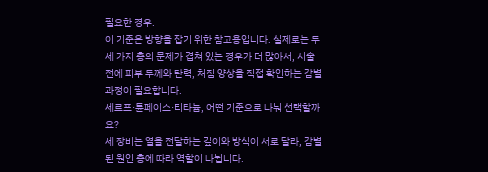필요한 경우.
이 기준은 방향을 잡기 위한 참고용입니다. 실제로는 두세 가지 층의 문제가 겹쳐 있는 경우가 더 많아서, 시술 전에 피부 두께와 탄력, 처짐 양상을 직접 확인하는 감별 과정이 필요합니다.
세르프·튠페이스·티타늄, 어떤 기준으로 나눠 선택할까요?
세 장비는 열을 전달하는 깊이와 방식이 서로 달라, 감별된 원인 층에 따라 역할이 나뉩니다.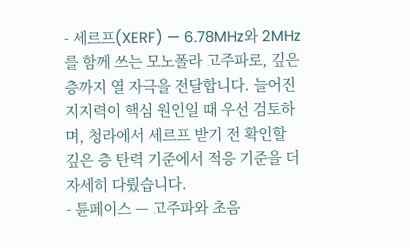- 세르프(XERF) — 6.78MHz와 2MHz를 함께 쓰는 모노폴라 고주파로, 깊은 층까지 열 자극을 전달합니다. 늘어진 지지력이 핵심 원인일 때 우선 검토하며, 청라에서 세르프 받기 전 확인할 깊은 층 탄력 기준에서 적응 기준을 더 자세히 다뤘습니다.
- 튠페이스 — 고주파와 초음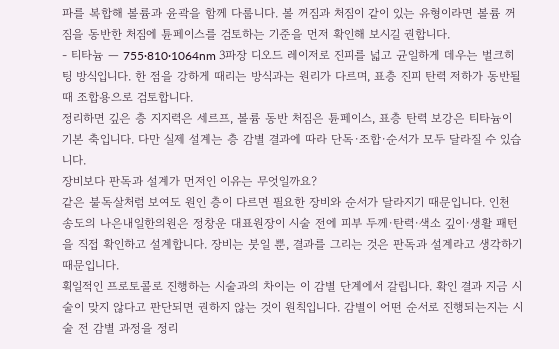파를 복합해 볼륨과 윤곽을 함께 다룹니다. 볼 꺼짐과 처짐이 같이 있는 유형이라면 볼륨 꺼짐을 동반한 처짐에 튠페이스를 검토하는 기준을 먼저 확인해 보시길 권합니다.
- 티타늄 — 755·810·1064nm 3파장 디오드 레이저로 진피를 넓고 균일하게 데우는 벌크히팅 방식입니다. 한 점을 강하게 때리는 방식과는 원리가 다르며, 표층 진피 탄력 저하가 동반될 때 조합용으로 검토합니다.
정리하면 깊은 층 지지력은 세르프, 볼륨 동반 처짐은 튠페이스, 표층 탄력 보강은 티타늄이 기본 축입니다. 다만 실제 설계는 층 감별 결과에 따라 단독·조합·순서가 모두 달라질 수 있습니다.
장비보다 판독과 설계가 먼저인 이유는 무엇일까요?
같은 불독살처럼 보여도 원인 층이 다르면 필요한 장비와 순서가 달라지기 때문입니다. 인천 송도의 나은내일한의원은 정창운 대표원장이 시술 전에 피부 두께·탄력·색소 깊이·생활 패턴을 직접 확인하고 설계합니다. 장비는 붓일 뿐, 결과를 그리는 것은 판독과 설계라고 생각하기 때문입니다.
획일적인 프로토콜로 진행하는 시술과의 차이는 이 감별 단계에서 갈립니다. 확인 결과 지금 시술이 맞지 않다고 판단되면 권하지 않는 것이 원칙입니다. 감별이 어떤 순서로 진행되는지는 시술 전 감별 과정을 정리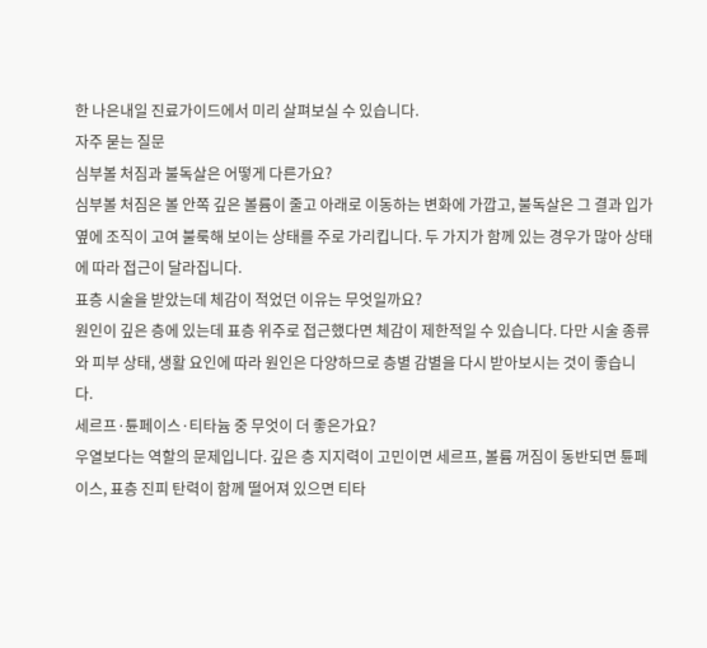한 나은내일 진료가이드에서 미리 살펴보실 수 있습니다.
자주 묻는 질문
심부볼 처짐과 불독살은 어떻게 다른가요?
심부볼 처짐은 볼 안쪽 깊은 볼륨이 줄고 아래로 이동하는 변화에 가깝고, 불독살은 그 결과 입가 옆에 조직이 고여 불룩해 보이는 상태를 주로 가리킵니다. 두 가지가 함께 있는 경우가 많아 상태에 따라 접근이 달라집니다.
표층 시술을 받았는데 체감이 적었던 이유는 무엇일까요?
원인이 깊은 층에 있는데 표층 위주로 접근했다면 체감이 제한적일 수 있습니다. 다만 시술 종류와 피부 상태, 생활 요인에 따라 원인은 다양하므로 층별 감별을 다시 받아보시는 것이 좋습니다.
세르프·튠페이스·티타늄 중 무엇이 더 좋은가요?
우열보다는 역할의 문제입니다. 깊은 층 지지력이 고민이면 세르프, 볼륨 꺼짐이 동반되면 튠페이스, 표층 진피 탄력이 함께 떨어져 있으면 티타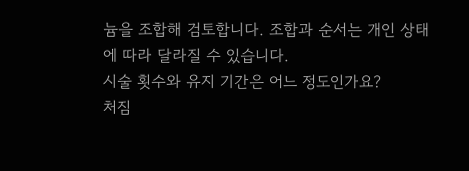늄을 조합해 검토합니다. 조합과 순서는 개인 상태에 따라 달라질 수 있습니다.
시술 횟수와 유지 기간은 어느 정도인가요?
처짐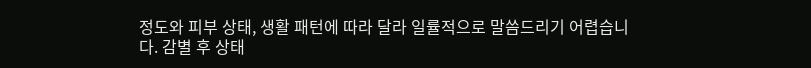정도와 피부 상태, 생활 패턴에 따라 달라 일률적으로 말씀드리기 어렵습니다. 감별 후 상태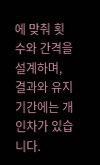에 맞춰 횟수와 간격을 설계하며, 결과와 유지 기간에는 개인차가 있습니다.